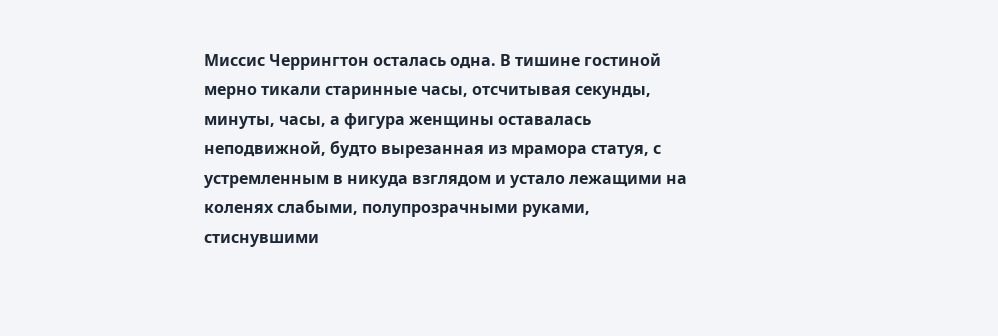Миссис Черрингтон осталась одна. В тишине гостиной мерно тикали старинные часы, отсчитывая секунды, минуты, часы, а фигура женщины оставалась неподвижной, будто вырезанная из мрамора статуя, с устремленным в никуда взглядом и устало лежащими на коленях слабыми, полупрозрачными руками, стиснувшими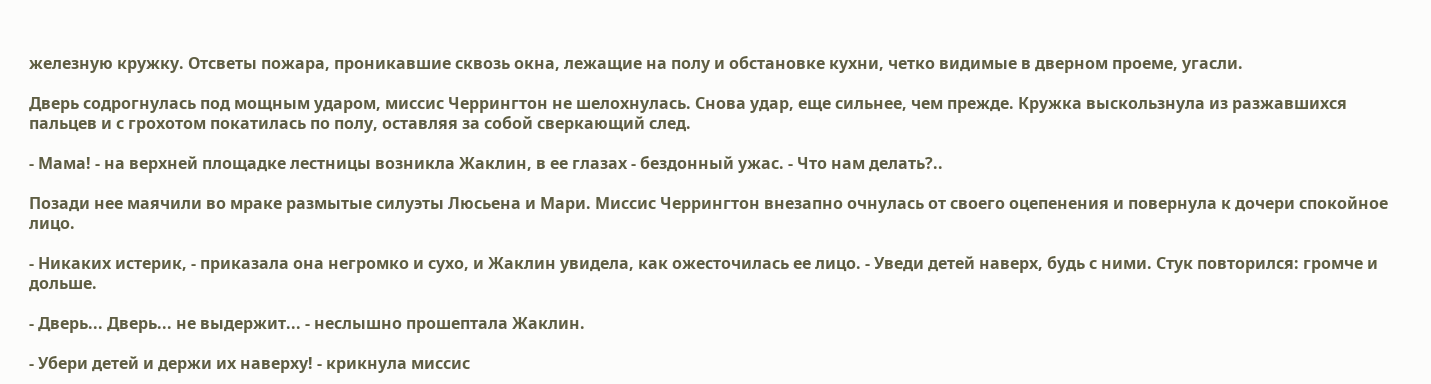железную кружку. Отсветы пожара, проникавшие сквозь окна, лежащие на полу и обстановке кухни, четко видимые в дверном проеме, угасли.

Дверь содрогнулась под мощным ударом, миссис Черрингтон не шелохнулась. Снова удар, еще сильнее, чем прежде. Кружка выскользнула из разжавшихся пальцев и с грохотом покатилась по полу, оставляя за собой сверкающий след.

- Мама! - на верхней площадке лестницы возникла Жаклин, в ее глазах - бездонный ужас. - Что нам делать?..

Позади нее маячили во мраке размытые силуэты Люсьена и Мари. Миссис Черрингтон внезапно очнулась от своего оцепенения и повернула к дочери спокойное лицо.

- Никаких истерик, - приказала она негромко и сухо, и Жаклин увидела, как ожесточилась ее лицо. - Уведи детей наверх, будь с ними. Стук повторился: громче и дольше.

- Дверь... Дверь... не выдержит... - неслышно прошептала Жаклин.

- Убери детей и держи их наверху! - крикнула миссис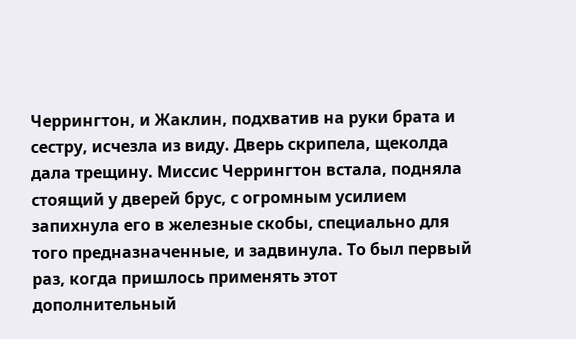Черрингтон, и Жаклин, подхватив на руки брата и сестру, исчезла из виду. Дверь скрипела, щеколда дала трещину. Миссис Черрингтон встала, подняла стоящий у дверей брус, с огромным усилием запихнула его в железные скобы, специально для того предназначенные, и задвинула. То был первый раз, когда пришлось применять этот дополнительный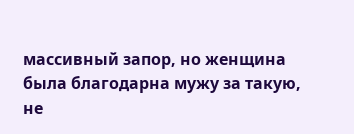массивный запор, но женщина была благодарна мужу за такую, не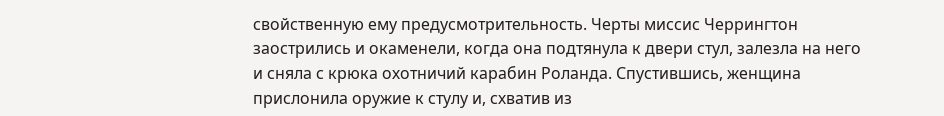свойственную ему предусмотрительность. Черты миссис Черрингтон заострились и окаменели, когда она подтянула к двери стул, залезла на него и сняла с крюка охотничий карабин Роланда. Спустившись, женщина прислонила оружие к стулу и, схватив из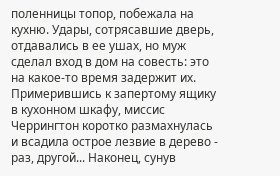поленницы топор, побежала на кухню. Удары, сотрясавшие дверь, отдавались в ее ушах, но муж сделал вход в дом на совесть: это на какое-то время задержит их. Примерившись к запертому ящику в кухонном шкафу, миссис Черрингтон коротко размахнулась и всадила острое лезвие в дерево - раз, другой... Наконец, сунув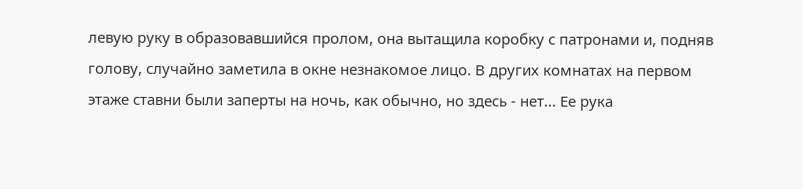левую руку в образовавшийся пролом, она вытащила коробку с патронами и, подняв голову, случайно заметила в окне незнакомое лицо. В других комнатах на первом этаже ставни были заперты на ночь, как обычно, но здесь - нет... Ее рука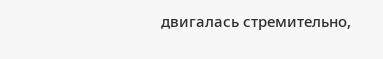двигалась стремительно,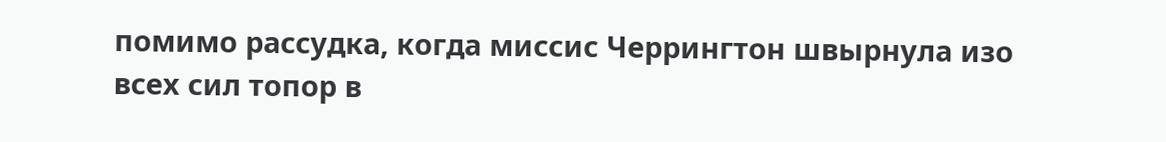помимо рассудка, когда миссис Черрингтон швырнула изо всех сил топор в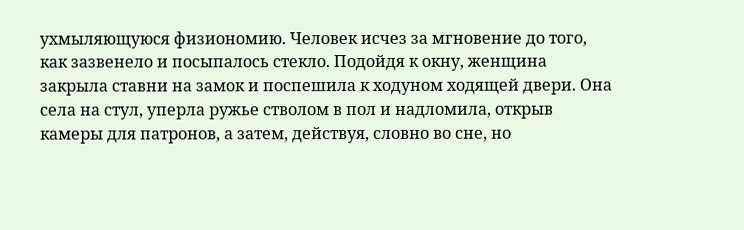ухмыляющуюся физиономию. Человек исчез за мгновение до того, как зазвенело и посыпалось стекло. Подойдя к окну, женщина закрыла ставни на замок и поспешила к ходуном ходящей двери. Она села на стул, уперла ружье стволом в пол и надломила, открыв камеры для патронов, а затем, действуя, словно во сне, но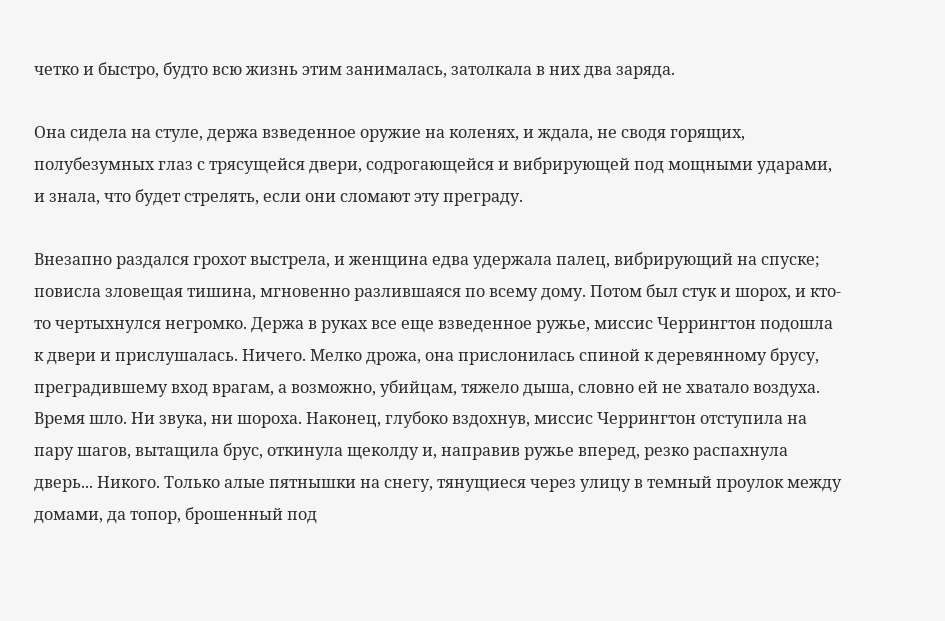четко и быстро, будто всю жизнь этим занималась, затолкала в них два заряда.

Она сидела на стуле, держа взведенное оружие на коленях, и ждала, не сводя горящих, полубезумных глаз с трясущейся двери, содрогающейся и вибрирующей под мощными ударами, и знала, что будет стрелять, если они сломают эту преграду.

Внезапно раздался грохот выстрела, и женщина едва удержала палец, вибрирующий на спуске; повисла зловещая тишина, мгновенно разлившаяся по всему дому. Потом был стук и шорох, и кто-то чертыхнулся негромко. Держа в руках все еще взведенное ружье, миссис Черрингтон подошла к двери и прислушалась. Ничего. Мелко дрожа, она прислонилась спиной к деревянному брусу, преградившему вход врагам, а возможно, убийцам, тяжело дыша, словно ей не хватало воздуха. Время шло. Ни звука, ни шороха. Наконец, глубоко вздохнув, миссис Черрингтон отступила на пару шагов, вытащила брус, откинула щеколду и, направив ружье вперед, резко распахнула дверь... Никого. Только алые пятнышки на снегу, тянущиеся через улицу в темный проулок между домами, да топор, брошенный под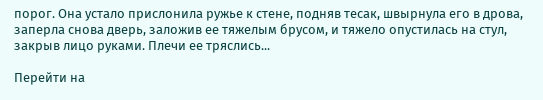порог. Она устало прислонила ружье к стене, подняв тесак, швырнула его в дрова, заперла снова дверь, заложив ее тяжелым брусом, и тяжело опустилась на стул, закрыв лицо руками. Плечи ее тряслись...

Перейти на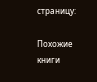страницу:

Похожие книги